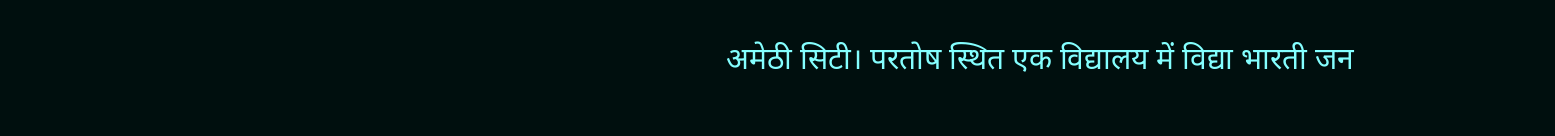अमेठी सिटी। परतोष स्थित एक विद्यालय में विद्या भारती जन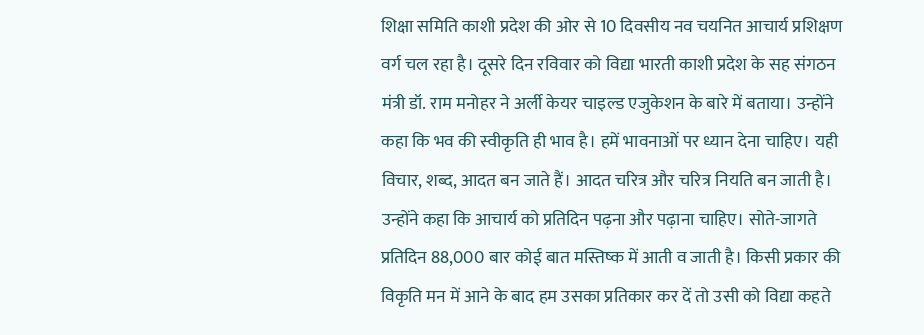शिक्षा समिति काशी प्रदेश की ओर से 10 दिवसीय नव चयनित आचार्य प्रशिक्षण वर्ग चल रहा है। दूसरे दिन रविवार को विद्या भारती काशी प्रदेश के सह संगठन मंत्री डॉ. राम मनोहर ने अर्ली केयर चाइल्ड एजुकेशन के बारे में बताया। उन्होंने कहा कि भव की स्वीकृति ही भाव है। हमें भावनाओं पर ध्यान देना चाहिए। यही विचार, शब्द, आदत बन जाते हैं। आदत चरित्र और चरित्र नियति बन जाती है।
उन्होंने कहा कि आचार्य को प्रतिदिन पढ़ना और पढ़ाना चाहिए। सोते-जागते प्रतिदिन 88,000 बार कोई बात मस्तिष्क में आती व जाती है। किसी प्रकार की विकृति मन में आने के बाद हम उसका प्रतिकार कर दें तो उसी को विद्या कहते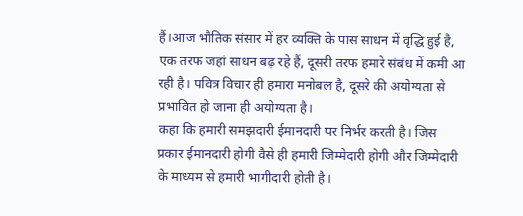हैं।आज भौतिक संसार में हर व्यक्ति के पास साधन में वृद्धि हुई है, एक तरफ जहां साधन बढ़ रहे हैं, दूसरी तरफ हमारे संबंध में कमी आ रही है। पवित्र विचार ही हमारा मनोबल है, दूसरे की अयोग्यता से प्रभावित हो जाना ही अयोग्यता है।
कहा कि हमारी समझदारी ईमानदारी पर निर्भर करती है। जिस प्रकार ईमानदारी होगी वैसे ही हमारी जिम्मेदारी होगी और जिम्मेदारी के माध्यम से हमारी भागीदारी होती है।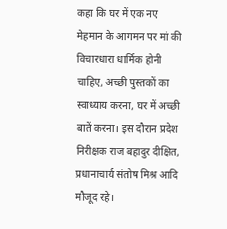कहा कि घर में एक नए मेहमान के आगमन पर मां की विचारधारा धार्मिक होनी चाहिए, अच्छी पुस्तकों का स्वाध्याय करना, घर में अच्छी बातें करना। इस दौरान प्रदेश निरीक्षक राज बहादुर दीक्षित, प्रधानाचार्य संतोष मिश्र आदि मौजूद रहे।